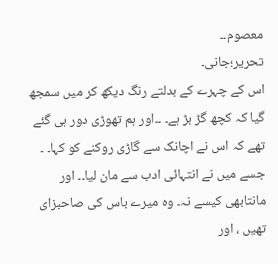معصوم۔۔
تحریر؛جانی۔
اس کے چہرے کے بدلتے رنگ دیکھ کر میں سمجھ گیا کہ کچھ گڑ بڑ ہے۔ ۔۔اور ہم تھوڑی دور ہی گئے تھے کہ اس نے اچانک سے گاڑی روکنے کو کہا۔ ۔ جسے میں نے انتہائی ادب سے مان لیا۔۔ اور مانتابھی کیسے نہ۔ وہ میرے باس کی صاحبزای تھیں ، اور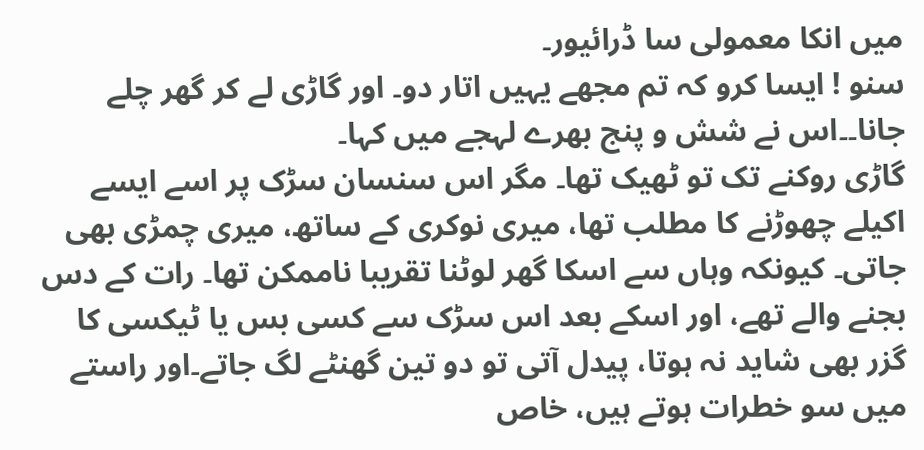میں انکا معمولی سا ڈرائیور۔
سنو ! ایسا کرو کہ تم مجھے یہیں اتار دو۔ اور گاڑی لے کر گھر چلے جانا۔۔اس نے شش و پنج بھرے لہجے میں کہا۔
گاڑی روکنے تک تو ٹھیک تھا۔ مگر اس سنسان سڑک پر اسے ایسے اکیلے چھوڑنے کا مطلب تھا، میری نوکری کے ساتھ، میری چمڑی بھی جاتی۔ کیونکہ وہاں سے اسکا گھر لوٹنا تقریبا ناممکن تھا۔ رات کے دس بجنے والے تھے، اور اسکے بعد اس سڑک سے کسی بس یا ٹیکسی کا گزر بھی شاید نہ ہوتا، پیدل آتی تو دو تین گھنٹے لگ جاتے۔اور راستے میں سو خطرات ہوتے ہیں، خاص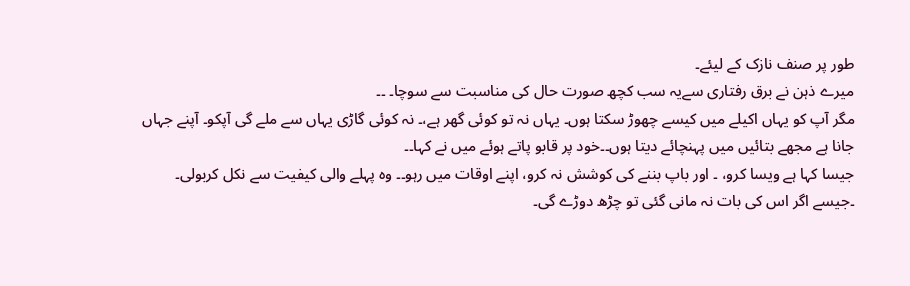طور پر صنف نازک کے لیئے۔
میرے ذہن نے برق رفتاری سےیہ سب کچھ صورت حال کی مناسبت سے سوچا۔ ۔۔
مگر آپ کو یہاں اکیلے میں کیسے چھوڑ سکتا ہوں۔ یہاں نہ تو کوئی گھر ہے،۔ نہ کوئی گاڑی یہاں سے ملے گی آپکو۔ آپنے جہاں جانا ہے مجھے بتائیں میں پہنچائے دیتا ہوں۔۔خود پر قابو پاتے ہوئے میں نے کہا۔۔
جیسا کہا ہے ویسا کرو، ۔ اور باپ بننے کی کوشش نہ کرو، اپنے اوقات میں رہو۔۔ وہ پہلے والی کیفیت سے نکل کربولی۔ ۔جیسے اگر اس کی بات نہ مانی گئی تو چڑھ دوڑے گی۔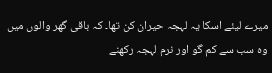میرے لیئے اسکا یہ لہجہ حیران کن تھا۔ کہ باقی گھر والوں میں وہ سب سے کم گو اور نرم لہجہ رکھنے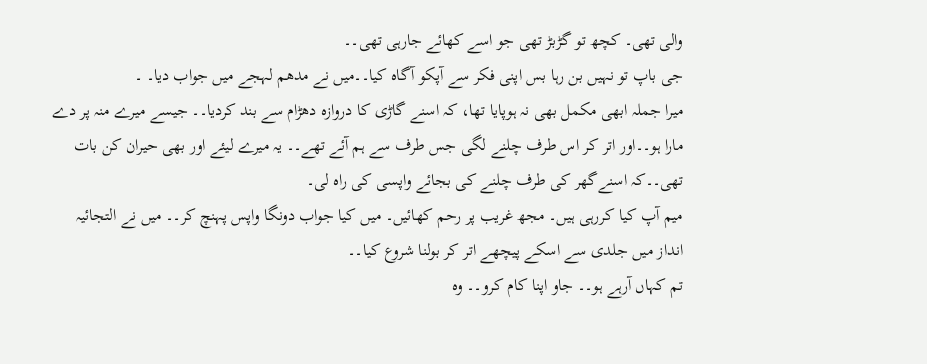والی تھی۔ کچھ تو گڑبڑ تھی جو اسے کھائے جارہی تھی۔۔
جی باپ تو نہیں بن رہا بس اپنی فکر سے آپکو آگاہ کیا۔۔میں نے مدھم لہجے میں جواب دیا۔ ۔
میرا جملہ ابھی مکمل بھی نہ ہوپایا تھا، کہ اسنے گاڑی کا دروازہ دھڑام سے بند کردیا۔۔ جیسے میرے منہ پر دے مارا ہو۔۔اور اتر کر اس طرف چلنے لگی جس طرف سے ہم آئے تھے۔۔ یہ میرے لیئے اور بھی حیران کن بات تھی۔۔کہ اسنےگھر کی طرف چلنے کی بجائے واپسی کی راہ لی۔
میم آپ کیا کررہی ہیں۔ مجھ غریب پر رحم کھائیں۔ میں کیا جواب دونگا واپس پہنچ کر۔۔ میں نے التجائیہ انداز میں جلدی سے اسکے پیچھے اتر کر بولنا شروع کیا۔۔
تم کہاں آرہے ہو۔۔ جاو اپنا کام کرو۔۔ وہ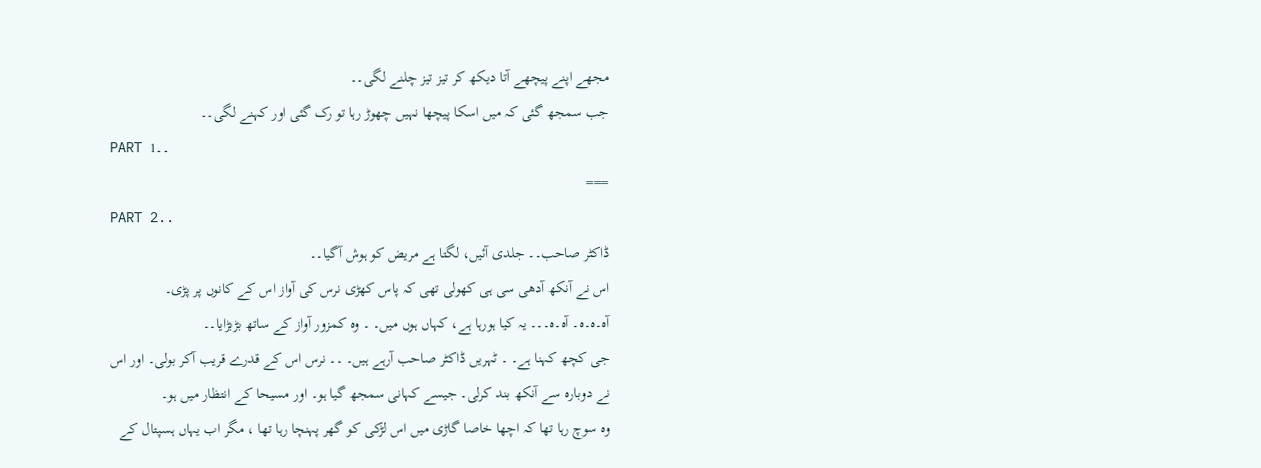مجھے اپنے پیچھے آتا دیکھ کر تیز تیز چلنے لگی۔۔
جب سمجھ گئی کہ میں اسکا پیچھا نہیں چھوڑ رہا تو رک گئی اور کہنے لگی۔۔
PART 1۔۔
===
PART 2..
ڈاکٹر صاحب۔۔ جلدی آئیں، لگتا ہے مریض کو ہوش آگیا۔۔
اس نے آنکھ آدھی سی ہی کھولی تھی کہ پاس کھڑی نرس کی آواز اس کے کانوں پر پڑی۔
آہ۔ہ۔ہ۔ آہ۔ہ۔۔۔ یہ کیا ہورہا ہے، کہاں ہوں میں۔ ۔ وہ کمزور آواز کے ساتھ بڑبڑایا۔۔
جی کچھ کہنا ہے۔ ۔ ٹہریں ڈاکٹر صاحب آرہے ہیں۔ ۔۔ نرس اس کے قدرے قریب آکر بولی۔ اور اس نے دوبارہ سے آنکھ بند کرلی۔ جیسے کہانی سمجھ گیا ہو۔ اور مسیحا کے انتظار میں ہو۔
وہ سوچ رہا تھا کہ اچھا خاصا گاڑی میں اس لڑکی کو گھر پہنچا رہا تھا ، مگر اب یہاں ہسپتال کے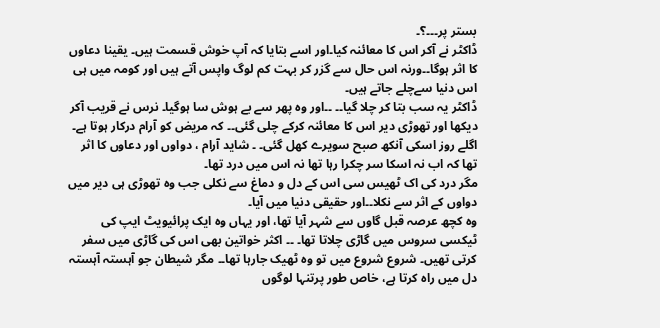بستر پر۔۔۔؟۔
ڈاکٹر نے آکر اس کا معائنہ کیا۔اور اسے بتایا کہ آپ خوش قسمت ہیں۔ یقینا دعاوں کا اثر ہوگا۔۔ورنہ اس حال سے گزر کر بہت کم لوگ واپس آتے ہیں اور کومہ میں ہی اس دنیا سےچلے جاتے ہیں۔
ڈاکٹر یہ سب بتا کر چلا گیا۔۔ ۔۔اور وہ پھر سے بے ہوش سا ہوگیا۔ نرس نے قریب آکر دیکھا اور تھوڑی دیر اس کا معائنہ کرکے چلی گئی۔۔ کہ مریض کو آرام درکار ہوتا ہے۔
اگلے روز اسکی آنکھ صبح سویرے کھل گئی۔ ۔ شاید آرام ، دواوں اور دعاوں کا اثر تھا کہ اب نہ اسکا سر چکرا رہا تھا نہ اس میں درد تھا۔
مگر درد کی اک ٹھیس سی اس کے دل و دماغ سے نکلی جب وہ تھوڑی ہی دیر میں دواوں کے اثر سے نکلا۔۔اور حقیقی دنیا میں آیا۔
وہ کچھ عرصہ قبل گاوں سے شہر آیا تھا، اور یہاں وہ ایک پرائیویٹ ایپ کی ٹیکسی سروس میں گاڑی چلاتا تھا۔ ۔۔ اکثر خواتین بھی اس کی گاڑی میں سفر کرتی تھیں۔ شروع شروع میں تو وہ ٹھیک جارہا تھا۔۔ مگر شیطان جو آہستہ آہستہ دل میں راہ کرتا ہے، خاص طور پرتنہا لوگوں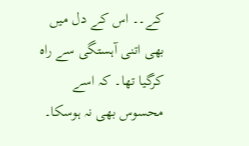کے۔۔ اس کے دل میں بھی اتنی آہستگی سے راہ کرگیا تھا۔ کہ اسے محسوس بھی نہ ہوسکا۔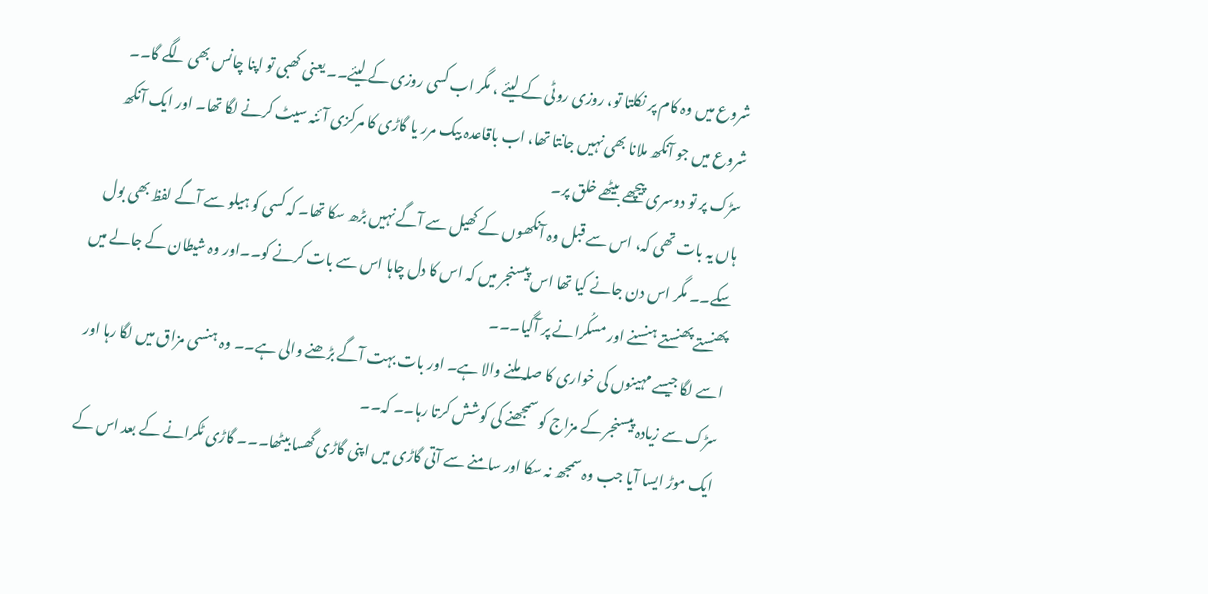شروع میں وہ کام پر نکلتا تو، روزی روٹی کے لیئے ، مگر اب کسی روزی کے لیئے۔۔ یعنی کھبی تو اپنا چانس بھی لگے گا۔۔
شروع میں جو آنکھ ملانا بھی نہیں جانتا تھا، اب باقاعدہ بیک مرر یا گاڑی کا مرکزی آئنہ سیٹ کرنے لگا تھا۔ اور ایک آنکھ سڑک پر تو دوسری پیچھے بیٹھے خلق پر۔
ہاں یہ بات تھی کہ، اس سے قبل وہ آنکھوں کے کھیل سے آگے نہیں بڑھ سکا تھا۔ کہ کسی کو ہیلو سے آگے لفظ بھی بول سکے۔۔ مگر اس دن جانے کیا تھا اس پیسنجر میں کہ اس کا دل چاہا اس سے بات کرنے کو۔۔اور وہ شیطان کے جالے میں پھنستے پھنستے ہنسنے اور مسکُرانے پر آگیا۔۔۔
اسے لگا جیسے مہینوں کی خواری کا صلہ ملنے والا ہے۔ اور بات بہت آگے بڑھنے والی ہے۔۔ وہ ہنسی مزاق میں لگا رہا اور سڑک سے زیادہ پیسنجر کے مزاج کو سمجھنے کی کوشش کرتا رہا۔۔ کہ۔۔
ایک موڑ ایسا آیا جب وہ سمجھ نہ سکا اور سامنے سے آتی گاڑی میں اپنی گاڑی گھسا بیٹھا۔۔۔ گاڑی ٹکرانے کے بعد اس کے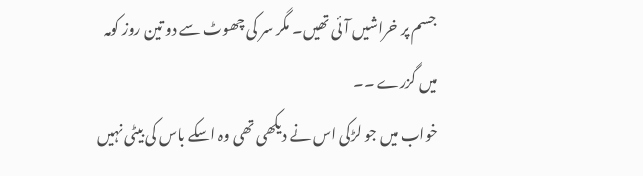جسم پر خراشیں آئی تھیں۔ مگر سر کی چھوٹ سے دو تین روز کومہ میں گزرے ۔۔
خواب میں جو لڑکی اس نے دیکھی تھی وہ اسکے باس کی بیٹی نہیں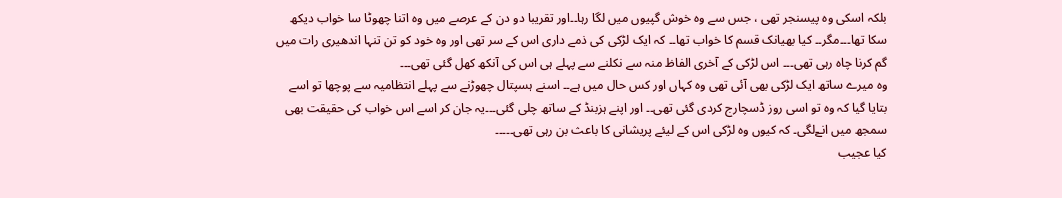بلکہ اسکی وہ پیسنجر تھی ، جس سے وہ خوش گپیوں میں لگا رہا۔۔اور تقریبا دو دن کے عرصے میں وہ اتنا چھوٹا سا خواب دیکھ سکا تھا۔۔۔مگر۔۔ کیا بھیانک قسم کا خواب تھا۔۔ کہ ایک لڑکی کی ذمے داری اس کے سر تھی اور وہ خود کو تن تنہا اندھیری رات میں گم کرنا چاہ رہی تھی۔۔۔ اس لڑکی کے آخری الفاظ منہ سے نکلنے سے پہلے ہی اس کی آنکھ کھل گئی تھی۔۔۔
وہ میرے ساتھ ایک لڑکی بھی آئی تھی وہ کہاں اور کس حال میں ہے۔۔ اسنے ہسپتال چھوڑنے سے پہلے انتظامیہ سے پوچھا تو اسے بتایا گیا کہ وہ تو اسی روز ڈسچارج کردی گئی تھی۔۔ اور اپنے ہزبنڈ کے ساتھ چلی گئی۔۔۔یہ جان کر اسے اس خواب کی حقیقت بھی سمجھ میں انےٓلگی۔ کہ کیوں وہ لڑکی اس کے لیئے پریشانی کا باعث بن رہی تھی۔۔۔۔۔
کیا عجیب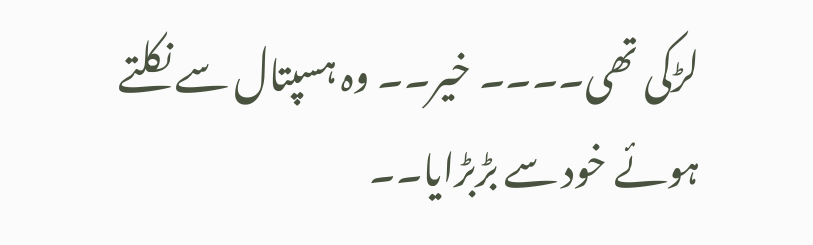لڑکی تھی۔۔۔۔ خیر۔۔ وہ ہسپتال سے نکلتے ہوئے خود سے بڑبڑایا۔۔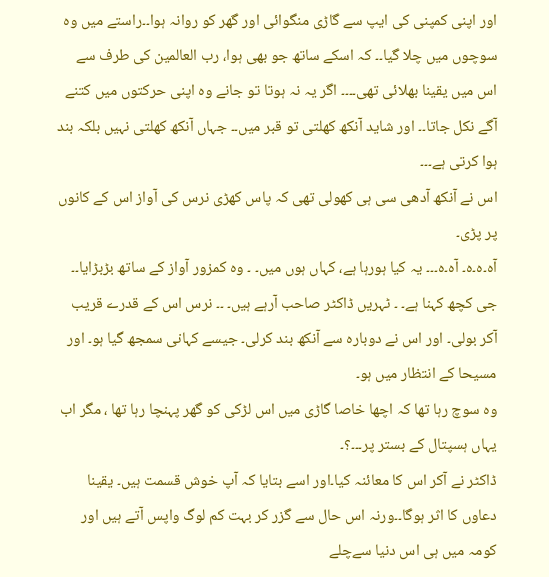اور اپنی کمپنی کی ایپ سے گاڑی منگوائی اور گھر کو روانہ ہوا۔۔راستے میں وہ سوچوں میں چلا گیا۔۔ کہ اسکے ساتھ جو بھی ہوا، رب العالمین کی طرف سے اس میں یقینا بھلائی تھی۔۔۔۔ اگر یہ نہ ہوتا تو جانے وہ اپنی حرکتوں میں کتنے آگے نکل جاتا۔۔ اور شاید آنکھ کھلتی تو قبر میں۔۔ جہاں آنکھ کھلتی نہیں بلکہ بند ہوا کرتی ہے۔۔۔
اس نے آنکھ آدھی سی ہی کھولی تھی کہ پاس کھڑی نرس کی آواز اس کے کانوں پر پڑی۔
آہ۔ہ۔ہ۔ آہ۔ہ۔۔۔ یہ کیا ہورہا ہے، کہاں ہوں میں۔ ۔ وہ کمزور آواز کے ساتھ بڑبڑایا۔۔
جی کچھ کہنا ہے۔ ۔ ٹہریں ڈاکٹر صاحب آرہے ہیں۔ ۔۔ نرس اس کے قدرے قریب آکر بولی۔ اور اس نے دوبارہ سے آنکھ بند کرلی۔ جیسے کہانی سمجھ گیا ہو۔ اور مسیحا کے انتظار میں ہو۔
وہ سوچ رہا تھا کہ اچھا خاصا گاڑی میں اس لڑکی کو گھر پہنچا رہا تھا ، مگر اب یہاں ہسپتال کے بستر پر۔۔۔؟۔
ڈاکٹر نے آکر اس کا معائنہ کیا۔اور اسے بتایا کہ آپ خوش قسمت ہیں۔ یقینا دعاوں کا اثر ہوگا۔۔ورنہ اس حال سے گزر کر بہت کم لوگ واپس آتے ہیں اور کومہ میں ہی اس دنیا سےچلے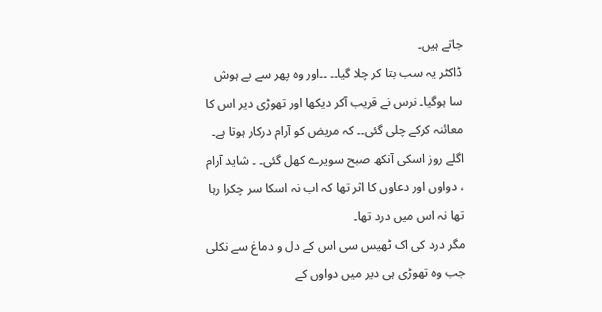جاتے ہیں۔
ڈاکٹر یہ سب بتا کر چلا گیا۔۔ ۔۔اور وہ پھر سے بے ہوش سا ہوگیا۔ نرس نے قریب آکر دیکھا اور تھوڑی دیر اس کا معائنہ کرکے چلی گئی۔۔ کہ مریض کو آرام درکار ہوتا ہے۔
اگلے روز اسکی آنکھ صبح سویرے کھل گئی۔ ۔ شاید آرام ، دواوں اور دعاوں کا اثر تھا کہ اب نہ اسکا سر چکرا رہا تھا نہ اس میں درد تھا۔
مگر درد کی اک ٹھیس سی اس کے دل و دماغ سے نکلی جب وہ تھوڑی ہی دیر میں دواوں کے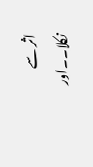اثر سے نکلا۔۔اور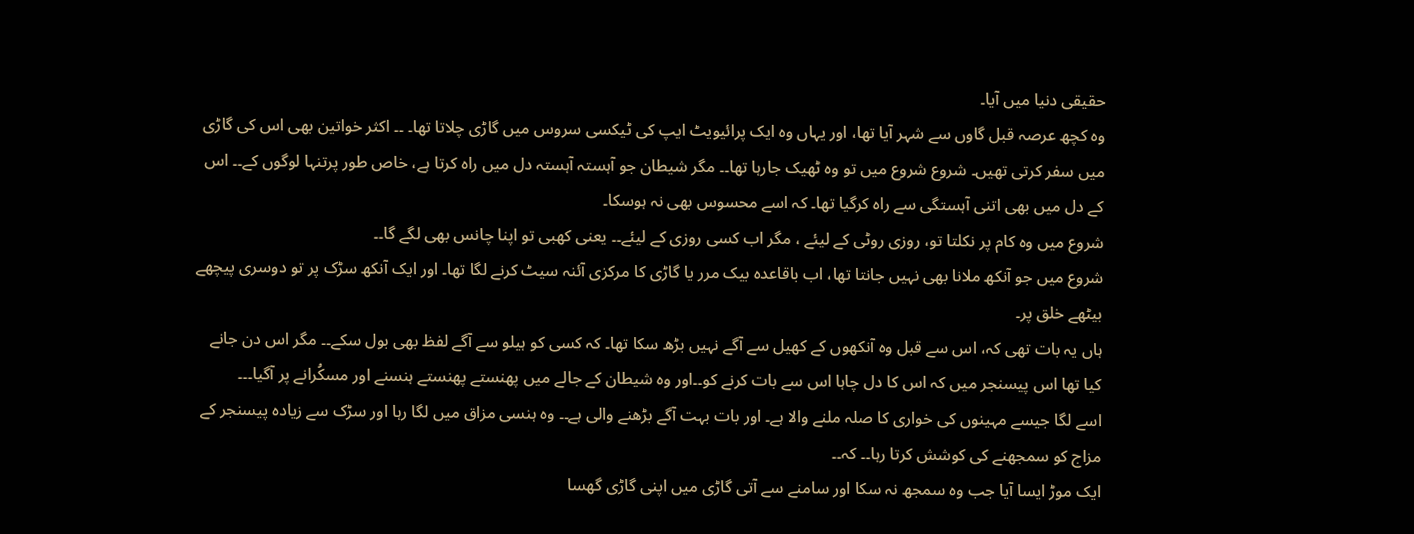حقیقی دنیا میں آیا۔
وہ کچھ عرصہ قبل گاوں سے شہر آیا تھا، اور یہاں وہ ایک پرائیویٹ ایپ کی ٹیکسی سروس میں گاڑی چلاتا تھا۔ ۔۔ اکثر خواتین بھی اس کی گاڑی میں سفر کرتی تھیں۔ شروع شروع میں تو وہ ٹھیک جارہا تھا۔۔ مگر شیطان جو آہستہ آہستہ دل میں راہ کرتا ہے، خاص طور پرتنہا لوگوں کے۔۔ اس کے دل میں بھی اتنی آہستگی سے راہ کرگیا تھا۔ کہ اسے محسوس بھی نہ ہوسکا۔
شروع میں وہ کام پر نکلتا تو، روزی روٹی کے لیئے ، مگر اب کسی روزی کے لیئے۔۔ یعنی کھبی تو اپنا چانس بھی لگے گا۔۔
شروع میں جو آنکھ ملانا بھی نہیں جانتا تھا، اب باقاعدہ بیک مرر یا گاڑی کا مرکزی آئنہ سیٹ کرنے لگا تھا۔ اور ایک آنکھ سڑک پر تو دوسری پیچھے بیٹھے خلق پر۔
ہاں یہ بات تھی کہ، اس سے قبل وہ آنکھوں کے کھیل سے آگے نہیں بڑھ سکا تھا۔ کہ کسی کو ہیلو سے آگے لفظ بھی بول سکے۔۔ مگر اس دن جانے کیا تھا اس پیسنجر میں کہ اس کا دل چاہا اس سے بات کرنے کو۔۔اور وہ شیطان کے جالے میں پھنستے پھنستے ہنسنے اور مسکُرانے پر آگیا۔۔۔
اسے لگا جیسے مہینوں کی خواری کا صلہ ملنے والا ہے۔ اور بات بہت آگے بڑھنے والی ہے۔۔ وہ ہنسی مزاق میں لگا رہا اور سڑک سے زیادہ پیسنجر کے مزاج کو سمجھنے کی کوشش کرتا رہا۔۔ کہ۔۔
ایک موڑ ایسا آیا جب وہ سمجھ نہ سکا اور سامنے سے آتی گاڑی میں اپنی گاڑی گھسا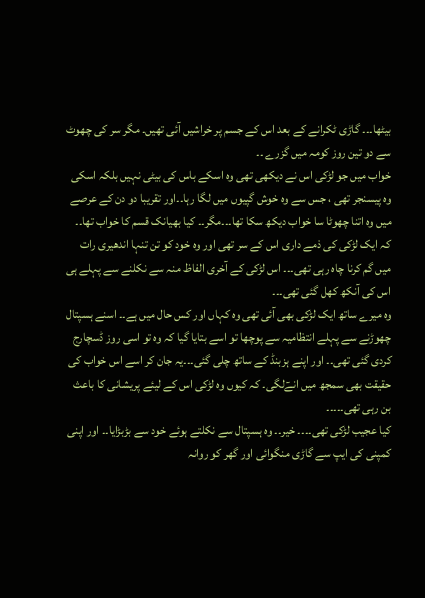بیٹھا۔۔۔ گاڑی ٹکرانے کے بعد اس کے جسم پر خراشیں آئی تھیں۔ مگر سر کی چھوٹ سے دو تین روز کومہ میں گزرے ۔۔
خواب میں جو لڑکی اس نے دیکھی تھی وہ اسکے باس کی بیٹی نہیں بلکہ اسکی وہ پیسنجر تھی ، جس سے وہ خوش گپیوں میں لگا رہا۔۔اور تقریبا دو دن کے عرصے میں وہ اتنا چھوٹا سا خواب دیکھ سکا تھا۔۔۔مگر۔۔ کیا بھیانک قسم کا خواب تھا۔۔ کہ ایک لڑکی کی ذمے داری اس کے سر تھی اور وہ خود کو تن تنہا اندھیری رات میں گم کرنا چاہ رہی تھی۔۔۔ اس لڑکی کے آخری الفاظ منہ سے نکلنے سے پہلے ہی اس کی آنکھ کھل گئی تھی۔۔۔
وہ میرے ساتھ ایک لڑکی بھی آئی تھی وہ کہاں اور کس حال میں ہے۔۔ اسنے ہسپتال چھوڑنے سے پہلے انتظامیہ سے پوچھا تو اسے بتایا گیا کہ وہ تو اسی روز ڈسچارج کردی گئی تھی۔۔ اور اپنے ہزبنڈ کے ساتھ چلی گئی۔۔۔یہ جان کر اسے اس خواب کی حقیقت بھی سمجھ میں انےٓلگی۔ کہ کیوں وہ لڑکی اس کے لیئے پریشانی کا باعث بن رہی تھی۔۔۔۔۔
کیا عجیب لڑکی تھی۔۔۔۔ خیر۔۔ وہ ہسپتال سے نکلتے ہوئے خود سے بڑبڑایا۔۔ اور اپنی کمپنی کی ایپ سے گاڑی منگوائی اور گھر کو روانہ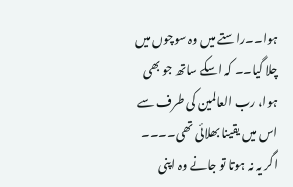ہوا۔۔راستے میں وہ سوچوں میں چلا گیا۔۔ کہ اسکے ساتھ جو بھی ہوا، رب العالمین کی طرف سے اس میں یقینا بھلائی تھی۔۔۔۔ اگر یہ نہ ہوتا تو جانے وہ اپنی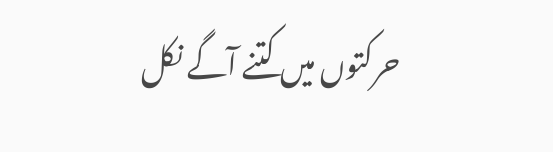حرکتوں میں کتنے آگے نکل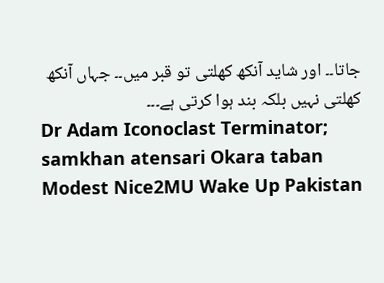جاتا۔۔ اور شاید آنکھ کھلتی تو قبر میں۔۔ جہاں آنکھ کھلتی نہیں بلکہ بند ہوا کرتی ہے۔۔۔
Dr Adam Iconoclast Terminator; samkhan atensari Okara taban
Modest Nice2MU Wake Up Pakistan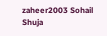zaheer2003 Sohail Shuja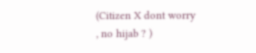(Citizen X dont worry , no hijab ? )